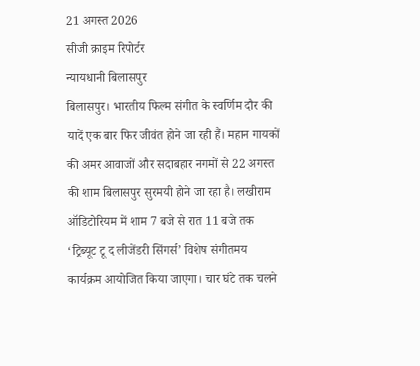21 अगस्त 2026
सीजी क्राइम रिपोर्टर
न्यायधानी बिलासपुर
बिलासपुर। भारतीय फिल्म संगीत के स्वर्णिम दौर की यादें एक बार फिर जीवंत होने जा रही हैं। महान गायकों की अमर आवाजों और सदाबहार नगमों से 22 अगस्त की शाम बिलासपुर सुरमयी होने जा रहा है। लखीराम ऑडिटोरियम में शाम 7 बजे से रात 11 बजे तक ‘ट्रिब्यूट टू द लीजेंडरी सिंगर्स’ विशेष संगीतमय कार्यक्रम आयोजित किया जाएगा। चार घंटे तक चलने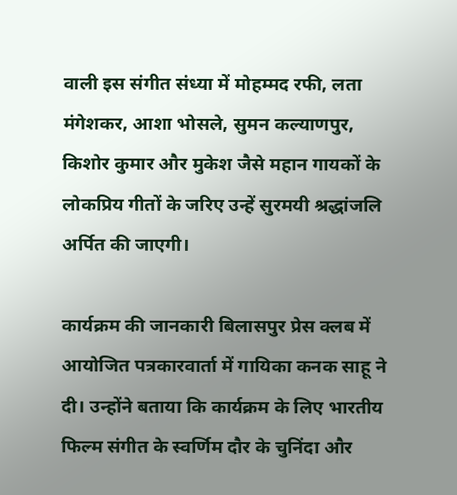वाली इस संगीत संध्या में मोहम्मद रफी, लता मंगेशकर, आशा भोसले, सुमन कल्याणपुर, किशोर कुमार और मुकेश जैसे महान गायकों के लोकप्रिय गीतों के जरिए उन्हें सुरमयी श्रद्धांजलि अर्पित की जाएगी।

कार्यक्रम की जानकारी बिलासपुर प्रेस क्लब में आयोजित पत्रकारवार्ता में गायिका कनक साहू ने दी। उन्होंने बताया कि कार्यक्रम के लिए भारतीय फिल्म संगीत के स्वर्णिम दौर के चुनिंदा और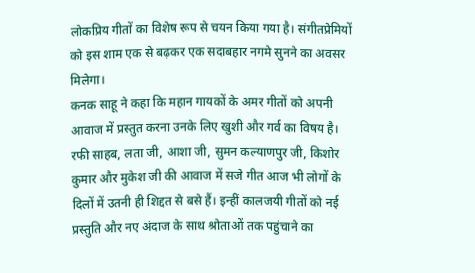लोकप्रिय गीतों का विशेष रूप से चयन किया गया है। संगीतप्रेमियों को इस शाम एक से बढ़कर एक सदाबहार नगमे सुनने का अवसर मिलेगा।
कनक साहू ने कहा कि महान गायकों के अमर गीतों को अपनी आवाज में प्रस्तुत करना उनके लिए खुशी और गर्व का विषय है। रफी साहब, लता जी, आशा जी, सुमन कल्याणपुर जी, किशोर कुमार और मुकेश जी की आवाज में सजे गीत आज भी लोगों के दिलों में उतनी ही शिद्दत से बसे हैं। इन्हीं कालजयी गीतों को नई प्रस्तुति और नए अंदाज के साथ श्रोताओं तक पहुंचाने का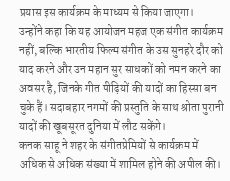प्रयास इस कार्यक्रम के माध्यम से किया जाएगा।
उन्होंने कहा कि यह आयोजन महज एक संगीत कार्यक्रम नहीं, बल्कि भारतीय फिल्म संगीत के उस सुनहरे दौर को याद करने और उन महान सुर साधकों को नमन करने का अवसर है, जिनके गीत पीढ़ियों की यादों का हिस्सा बन चुके हैं। सदाबहार नगमों की प्रस्तुति के साथ श्रोता पुरानी यादों की खूबसूरत दुनिया में लौट सकेंगे।
कनक साहू ने शहर के संगीतप्रेमियों से कार्यक्रम में अधिक से अधिक संख्या में शामिल होने की अपील की।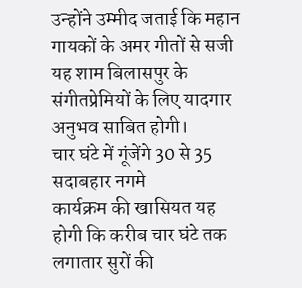उन्होंने उम्मीद जताई कि महान गायकों के अमर गीतों से सजी यह शाम बिलासपुर के संगीतप्रेमियों के लिए यादगार अनुभव साबित होगी।
चार घंटे में गूंजेंगे 30 से 35 सदाबहार नगमे
कार्यक्रम की खासियत यह होगी कि करीब चार घंटे तक लगातार सुरों की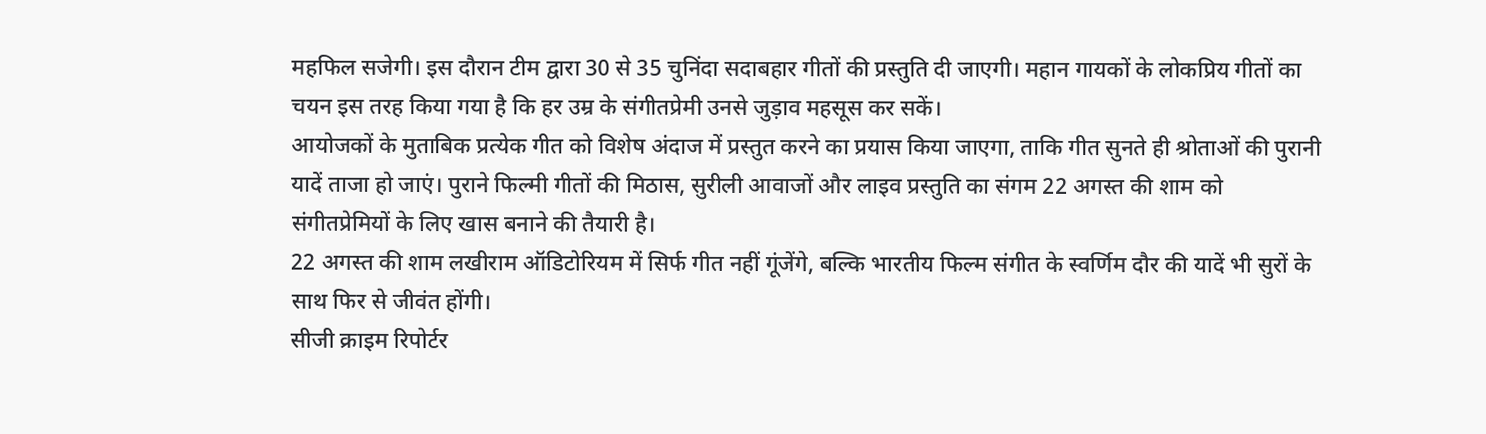महफिल सजेगी। इस दौरान टीम द्वारा 30 से 35 चुनिंदा सदाबहार गीतों की प्रस्तुति दी जाएगी। महान गायकों के लोकप्रिय गीतों का चयन इस तरह किया गया है कि हर उम्र के संगीतप्रेमी उनसे जुड़ाव महसूस कर सकें।
आयोजकों के मुताबिक प्रत्येक गीत को विशेष अंदाज में प्रस्तुत करने का प्रयास किया जाएगा, ताकि गीत सुनते ही श्रोताओं की पुरानी यादें ताजा हो जाएं। पुराने फिल्मी गीतों की मिठास, सुरीली आवाजों और लाइव प्रस्तुति का संगम 22 अगस्त की शाम को संगीतप्रेमियों के लिए खास बनाने की तैयारी है।
22 अगस्त की शाम लखीराम ऑडिटोरियम में सिर्फ गीत नहीं गूंजेंगे, बल्कि भारतीय फिल्म संगीत के स्वर्णिम दौर की यादें भी सुरों के साथ फिर से जीवंत होंगी।
सीजी क्राइम रिपोर्टर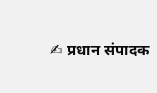✍ प्रधान संपादक